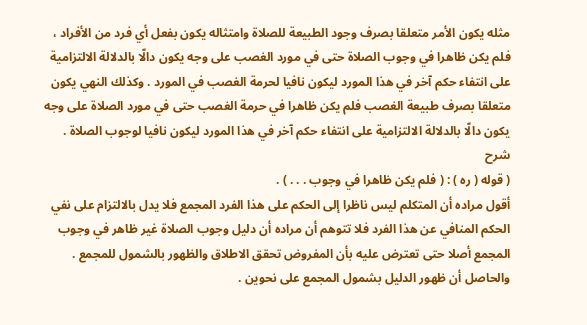مثله يكون الأمر متعلقا بصرف وجود الطبيعة للصلاة وامتثاله يكون بفعل أي فرد من الأفراد ، فلم يكن ظاهرا في وجوب الصلاة حتى في مورد الغصب على وجه يكون دالّا بالدلالة الالتزامية على انتفاء حكم آخر في هذا المورد ليكون نافيا لحرمة الغصب في المورد . وكذلك النهي يكون متعلقا بصرف طبيعة الغصب فلم يكن ظاهرا في حرمة الغصب حتى في مورد الصلاة على وجه يكون دالّا بالدلالة الالتزامية على انتفاء حكم آخر في هذا المورد ليكون نافيا لوجوب الصلاة .
شرح
( قوله ( ره ) : ( فلم يكن ظاهرا في وجوب . . . ) .
أقول مراده أن المتكلم ليس ناظرا إلى الحكم على هذا الفرد المجمع فلا يدل بالالتزام على نفي الحكم المنافي عن هذا الفرد فلا تتوهم أن مراده أن دليل وجوب الصلاة غير ظاهر في وجوب المجمع أصلا حتى تعترض عليه بأن المفروض تحقق الاطلاق والظهور بالشمول للمجمع .
والحاصل أن ظهور الدليل بشمول المجمع على نحوين .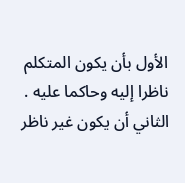الأول بأن يكون المتكلم ناظرا إليه وحاكما عليه .
الثاني أن يكون غير ناظر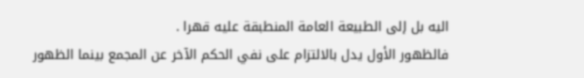اليه بل إلى الطبيعة العامة المنطبقة عليه قهرا .
فالظهور الأول يدل بالالتزام على نفي الحكم الآخر عن المجمع بينما الظهور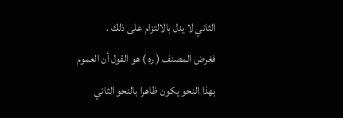الثاني لا يدل بالالتزام على ذلك .
فغرض المصنف ( ره ) هو القول أن العموم بهذا النحو يكون ظاهرا بالنحو الثاني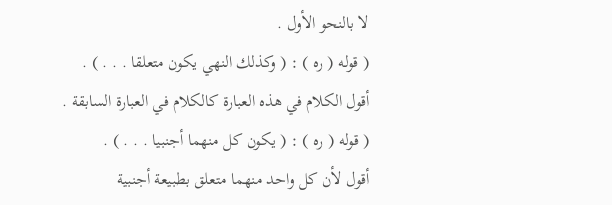لا بالنحو الأول .
( قوله ( ره ) : ( وكذلك النهي يكون متعلقا . . . ) .
أقول الكلام في هذه العبارة كالكلام في العبارة السابقة .
( قوله ( ره ) : ( يكون كل منهما أجنبيا . . . ) .
أقول لأن كل واحد منهما متعلق بطبيعة أجنبية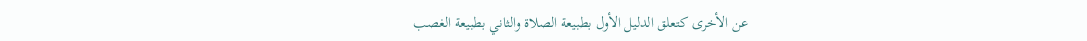عن الأخرى كتعلق الدليل الأول بطبيعة الصلاة والثاني بطبيعة الغصب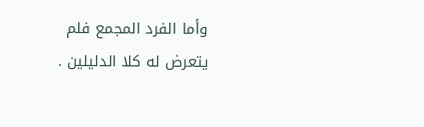وأما الفرد المجمع فلم يتعرض له كلا الدليلين .